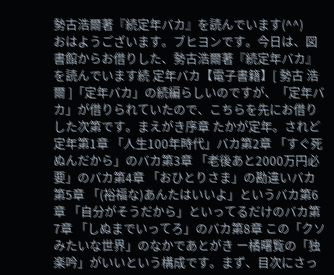勢古浩爾著『続定年バカ』を読んでいます(^^)
おはようございます。ブヒヨンです。今日は、図書館からお借りした、勢古浩爾著『続定年バカ』を読んでいます続 定年バカ【電子書籍】[ 勢古 浩爾 ]「定年バカ」の続編らしいのですが、「定年バカ」が借りられていたので、こちらを先にお借りした次第です。まえがき序章 たかが定年。されど定年第1章 「人生100年時代」バカ第2章 「すぐ死ぬんだから」のバカ第3章 「老後あと2000万円必要」のバカ第4章 「おひとりさま」の勘違いバカ第5章 「(裕福な)あんたはいいよ」というバカ第6章 「自分がそうだから」といってるだけのバカ第7章 「しぬまでいってろ」のバカ第8章 この「クソみたいな世界」のなかであとがき ー橘曙覧の「独楽吟」がいいという構成です。まず、目次にさっ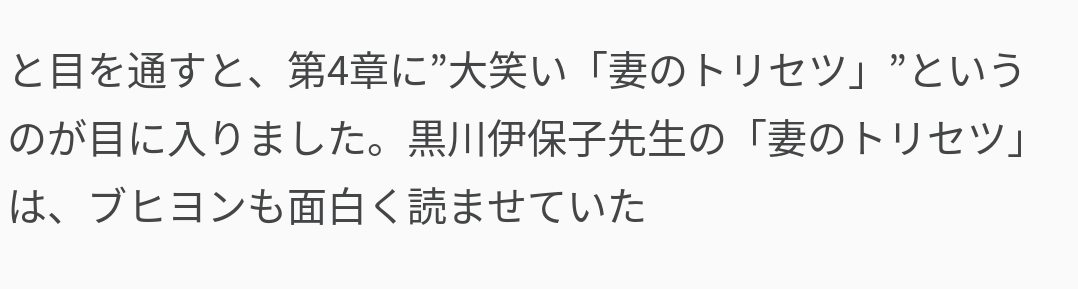と目を通すと、第4章に”大笑い「妻のトリセツ」”というのが目に入りました。黒川伊保子先生の「妻のトリセツ」は、ブヒヨンも面白く読ませていた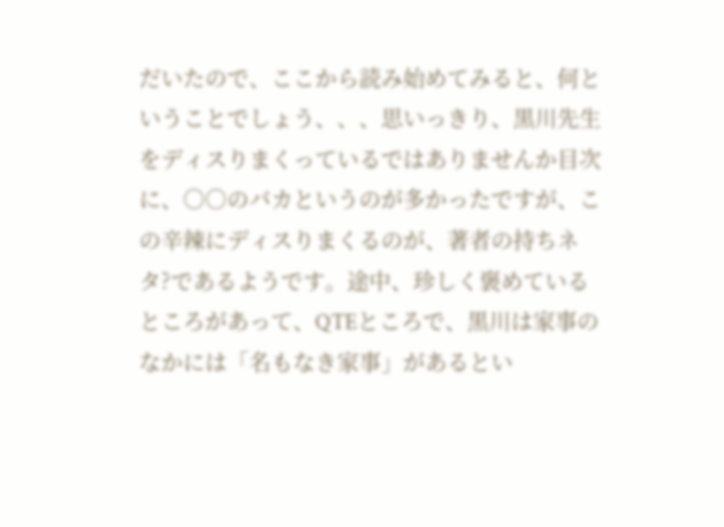だいたので、ここから読み始めてみると、何ということでしょう、、、思いっきり、黒川先生をディスりまくっているではありませんか目次に、○○のバカというのが多かったですが、この辛辣にディスりまくるのが、著者の持ちネタ?であるようです。途中、珍しく褒めているところがあって、QTEところで、黒川は家事のなかには「名もなき家事」があるとい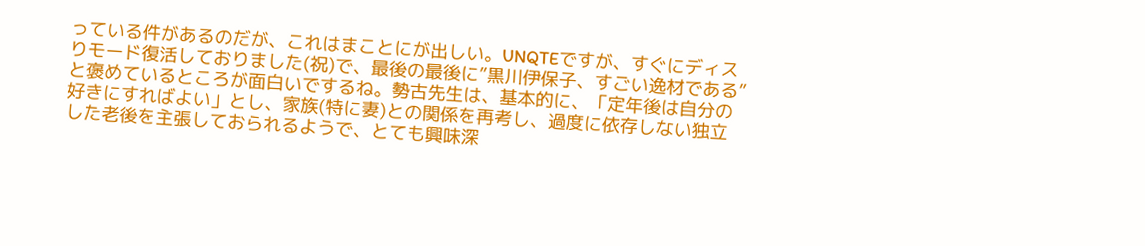っている件があるのだが、これはまことにが出しい。UNQTEですが、すぐにディスりモード復活しておりました(祝)で、最後の最後に”黒川伊保子、すごい逸材である”と褒めているところが面白いでするね。勢古先生は、基本的に、「定年後は自分の好きにすればよい」とし、家族(特に妻)との関係を再考し、過度に依存しない独立した老後を主張しておられるようで、とても興味深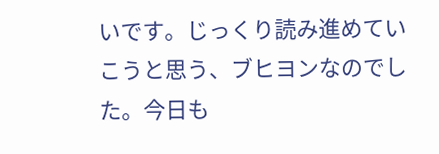いです。じっくり読み進めていこうと思う、ブヒヨンなのでした。今日も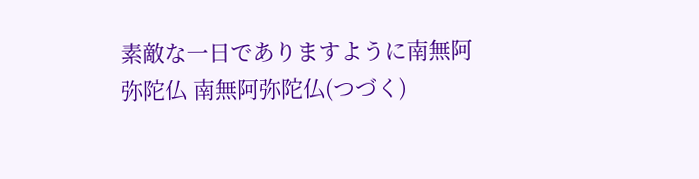素敵な一日でありますように南無阿弥陀仏 南無阿弥陀仏(つづく)